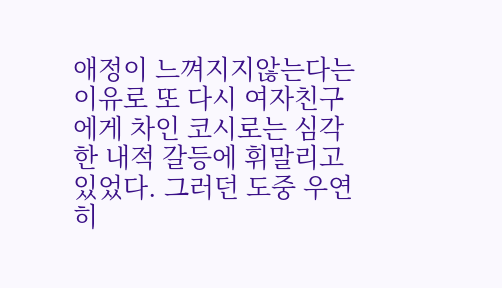애정이 느껴지지않는다는 이유로 또 다시 여자친구에게 차인 코시로는 심각한 내적 갈등에 휘말리고 있었다. 그러던 도중 우연히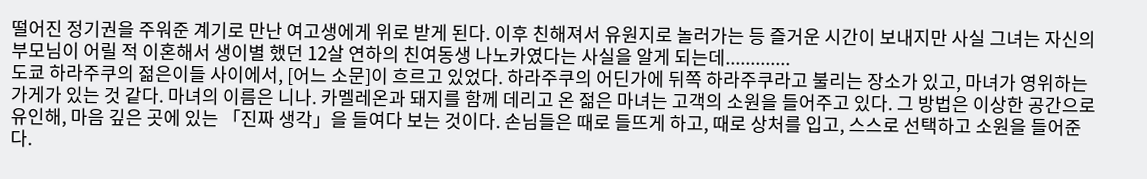떨어진 정기권을 주워준 계기로 만난 여고생에게 위로 받게 된다. 이후 친해져서 유원지로 놀러가는 등 즐거운 시간이 보내지만 사실 그녀는 자신의 부모님이 어릴 적 이혼해서 생이별 했던 12살 연하의 친여동생 나노카였다는 사실을 알게 되는데.............
도쿄 하라주쿠의 젊은이들 사이에서, [어느 소문]이 흐르고 있었다. 하라주쿠의 어딘가에 뒤쪽 하라주쿠라고 불리는 장소가 있고, 마녀가 영위하는 가게가 있는 것 같다. 마녀의 이름은 니나. 카멜레온과 돼지를 함께 데리고 온 젊은 마녀는 고객의 소원을 들어주고 있다. 그 방법은 이상한 공간으로 유인해, 마음 깊은 곳에 있는 「진짜 생각」을 들여다 보는 것이다. 손님들은 때로 들뜨게 하고, 때로 상처를 입고, 스스로 선택하고 소원을 들어준다.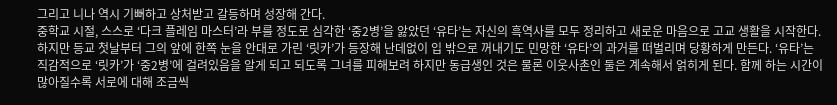그리고 니나 역시 기뻐하고 상처받고 갈등하며 성장해 간다.
중학교 시절, 스스로 ‘다크 플레임 마스터’라 부를 정도로 심각한 ‘중2병’을 앓았던 ‘유타’는 자신의 흑역사를 모두 정리하고 새로운 마음으로 고교 생활을 시작한다. 하지만 등교 첫날부터 그의 앞에 한쪽 눈을 안대로 가린 ‘릿카’가 등장해 난데없이 입 밖으로 꺼내기도 민망한 ‘유타’의 과거를 떠벌리며 당황하게 만든다. ‘유타’는 직감적으로 ‘릿카’가 ‘중2병’에 걸려있음을 알게 되고 되도록 그녀를 피해보려 하지만 동급생인 것은 물론 이웃사촌인 둘은 계속해서 얽히게 된다. 함께 하는 시간이 많아질수록 서로에 대해 조금씩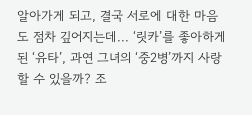알아가게 되고, 결국 서로에 대한 마음도 점차 깊어지는데... ‘릿카’를 좋아하게 된 ‘유타’, 과연 그녀의 ‘중2병’까지 사랑할 수 있을까? 조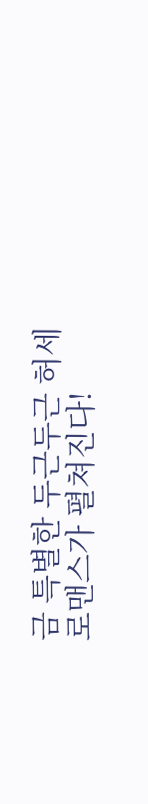금 특별한 두근두근 허세 로맨스가 펼쳐진다!